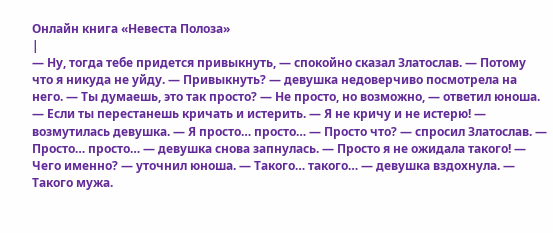Онлайн книга «Невеста Полоза»
|
— Ну, тогда тебе придется привыкнуть, — спокойно сказал Златослав. — Потому что я никуда не уйду. — Привыкнуть? — девушка недоверчиво посмотрела на него. — Ты думаешь, это так просто? — Не просто, но возможно, — ответил юноша. — Если ты перестанешь кричать и истерить. — Я не кричу и не истерю! — возмутилась девушка. — Я просто… просто… — Просто что? — спросил Златослав. — Просто… просто… — девушка снова запнулась. — Просто я не ожидала такого! — Чего именно? — уточнил юноша. — Такого… такого… — девушка вздохнула. — Такого мужа.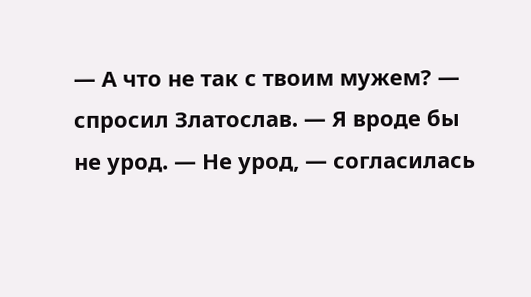— А что не так с твоим мужем? — спросил Златослав. — Я вроде бы не урод. — Не урод, — согласилась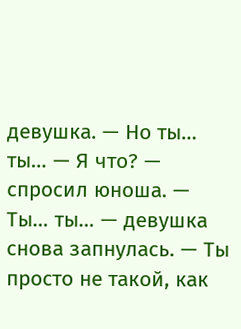девушка. — Но ты… ты… — Я что? — спросил юноша. — Ты… ты… — девушка снова запнулась. — Ты просто не такой, как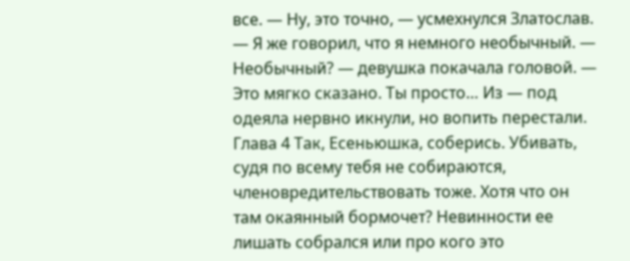все. — Ну, это точно, — усмехнулся Златослав. — Я же говорил, что я немного необычный. — Необычный? — девушка покачала головой. — Это мягко сказано. Ты просто… Из — под одеяла нервно икнули, но вопить перестали. Глава 4 Так, Есеньюшка, соберись. Убивать, судя по всему тебя не собираются, членовредительствовать тоже. Хотя что он там окаянный бормочет? Невинности ее лишать собрался или про кого это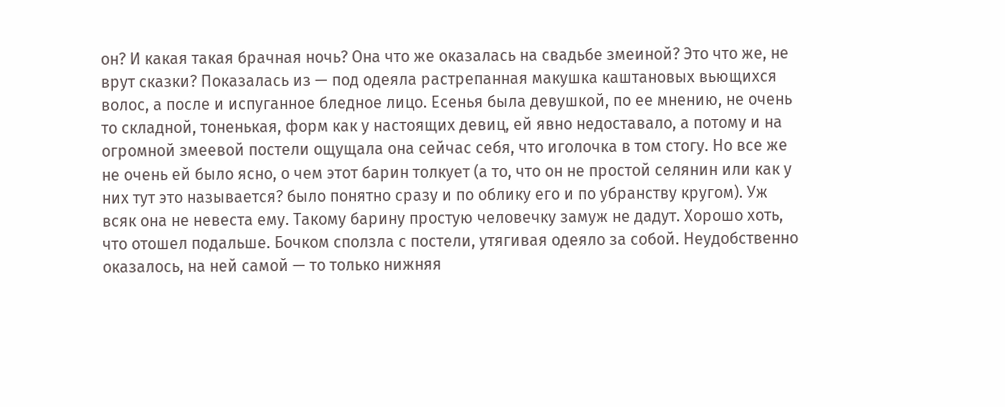он? И какая такая брачная ночь? Она что же оказалась на свадьбе змеиной? Это что же, не врут сказки? Показалась из — под одеяла растрепанная макушка каштановых вьющихся волос, а после и испуганное бледное лицо. Есенья была девушкой, по ее мнению, не очень то складной, тоненькая, форм как у настоящих девиц, ей явно недоставало, а потому и на огромной змеевой постели ощущала она сейчас себя, что иголочка в том стогу. Но все же не очень ей было ясно, о чем этот барин толкует (а то, что он не простой селянин или как у них тут это называется? было понятно сразу и по облику его и по убранству кругом). Уж всяк она не невеста ему. Такому барину простую человечку замуж не дадут. Хорошо хоть, что отошел подальше. Бочком сползла с постели, утягивая одеяло за собой. Неудобственно оказалось, на ней самой — то только нижняя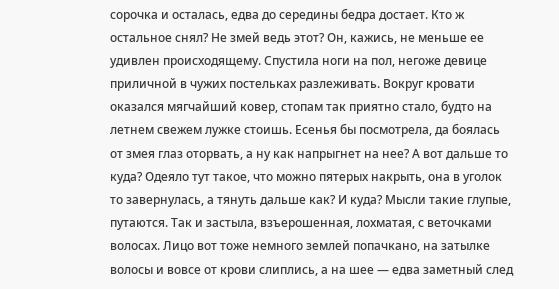сорочка и осталась, едва до середины бедра достает. Кто ж остальное снял? Не змей ведь этот? Он, кажись, не меньше ее удивлен происходящему. Спустила ноги на пол, негоже девице приличной в чужих постельках разлеживать. Вокруг кровати оказался мягчайший ковер, стопам так приятно стало, будто на летнем свежем лужке стоишь. Есенья бы посмотрела, да боялась от змея глаз оторвать, а ну как напрыгнет на нее? А вот дальше то куда? Одеяло тут такое, что можно пятерых накрыть, она в уголок то завернулась, а тянуть дальше как? И куда? Мысли такие глупые, путаются. Так и застыла, взъерошенная, лохматая, с веточками волосах. Лицо вот тоже немного землей попачкано, на затылке волосы и вовсе от крови слиплись, а на шее — едва заметный след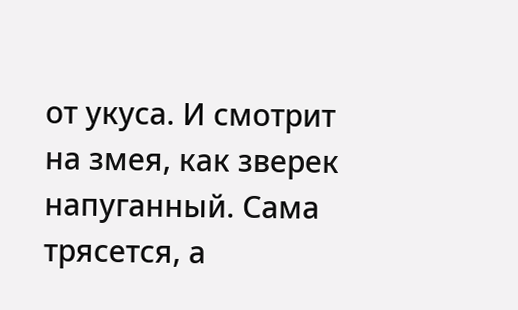от укуса. И смотрит на змея, как зверек напуганный. Сама трясется, а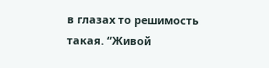в глазах то решимость такая. “Живой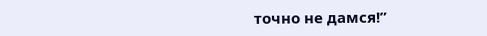точно не дамся!”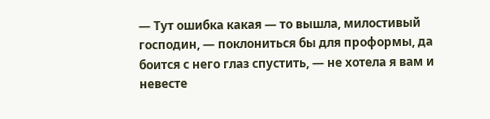— Тут ошибка какая — то вышла, милостивый господин, — поклониться бы для проформы, да боится с него глаз спустить, — не хотела я вам и невесте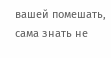вашей помешать, сама знать не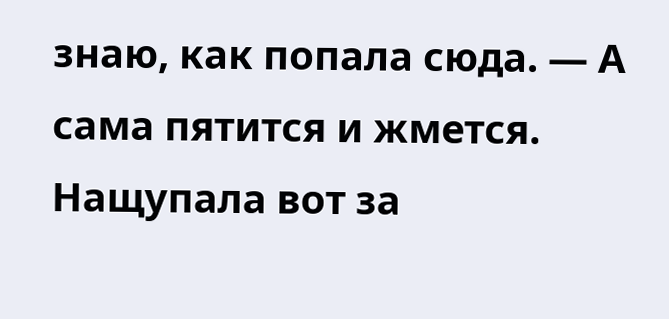знаю, как попала сюда. — А сама пятится и жмется. Нащупала вот за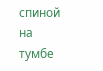спиной на тумбе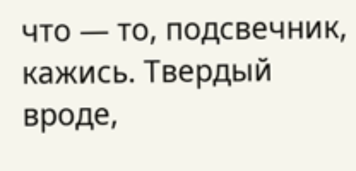что — то, подсвечник, кажись. Твердый вроде,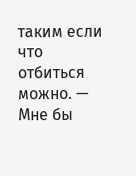таким если что отбиться можно. — Мне бы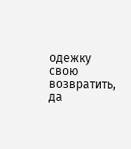одежку свою возвратить, да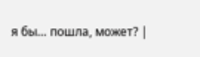я бы… пошла, может? |